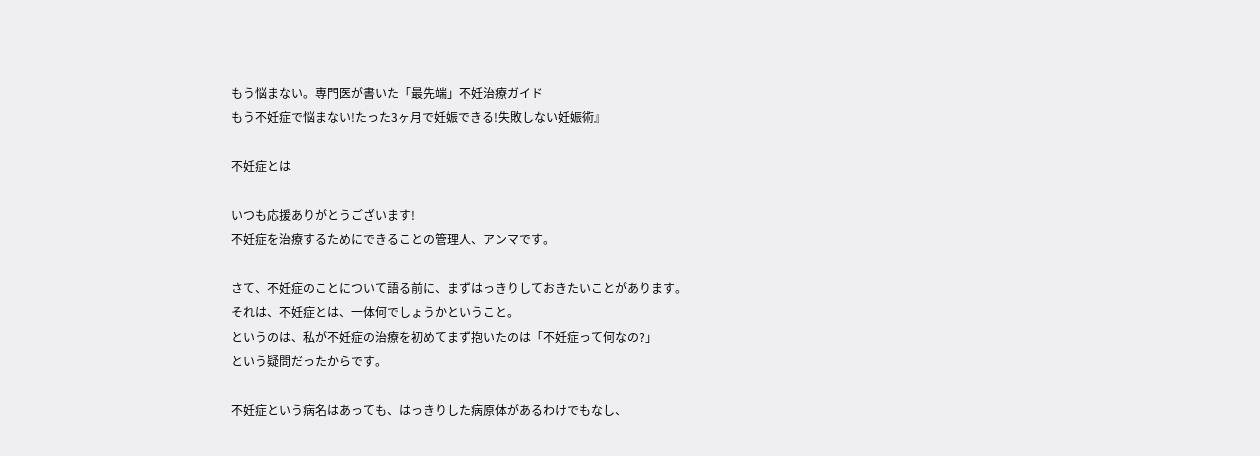もう悩まない。専門医が書いた「最先端」不妊治療ガイド
もう不妊症で悩まない!たった3ヶ月で妊娠できる!失敗しない妊娠術』

不妊症とは

いつも応援ありがとうございます!
不妊症を治療するためにできることの管理人、アンマです。

さて、不妊症のことについて語る前に、まずはっきりしておきたいことがあります。
それは、不妊症とは、一体何でしょうかということ。
というのは、私が不妊症の治療を初めてまず抱いたのは「不妊症って何なの?」
という疑問だったからです。

不妊症という病名はあっても、はっきりした病原体があるわけでもなし、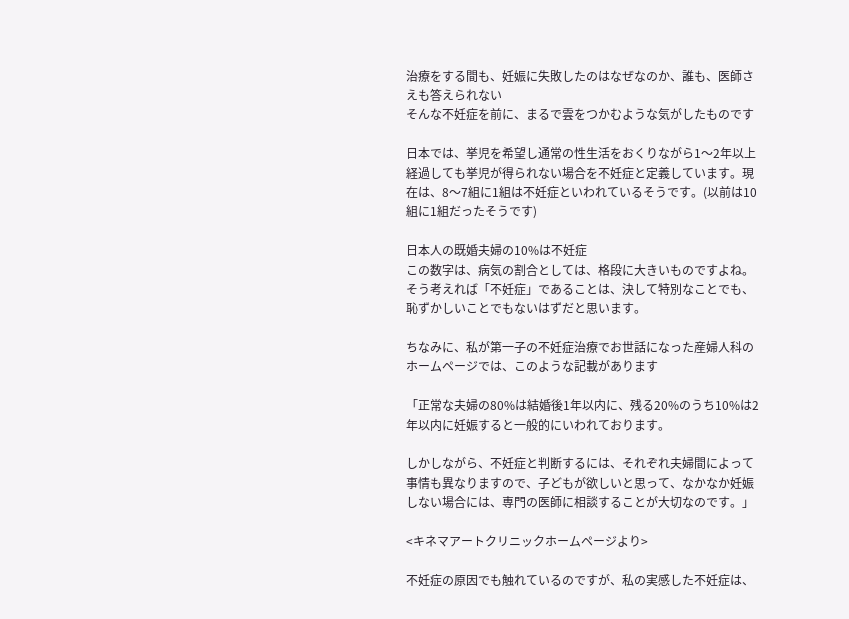治療をする間も、妊娠に失敗したのはなぜなのか、誰も、医師さえも答えられない
そんな不妊症を前に、まるで雲をつかむような気がしたものです

日本では、挙児を希望し通常の性生活をおくりながら1〜2年以上経過しても挙児が得られない場合を不妊症と定義しています。現在は、8〜7組に1組は不妊症といわれているそうです。(以前は10組に1組だったそうです)

日本人の既婚夫婦の10%は不妊症
この数字は、病気の割合としては、格段に大きいものですよね。
そう考えれば「不妊症」であることは、決して特別なことでも、恥ずかしいことでもないはずだと思います。

ちなみに、私が第一子の不妊症治療でお世話になった産婦人科のホームページでは、このような記載があります

「正常な夫婦の80%は結婚後1年以内に、残る20%のうち10%は2年以内に妊娠すると一般的にいわれております。

しかしながら、不妊症と判断するには、それぞれ夫婦間によって事情も異なりますので、子どもが欲しいと思って、なかなか妊娠しない場合には、専門の医師に相談することが大切なのです。」

<キネマアートクリニックホームページより>

不妊症の原因でも触れているのですが、私の実感した不妊症は、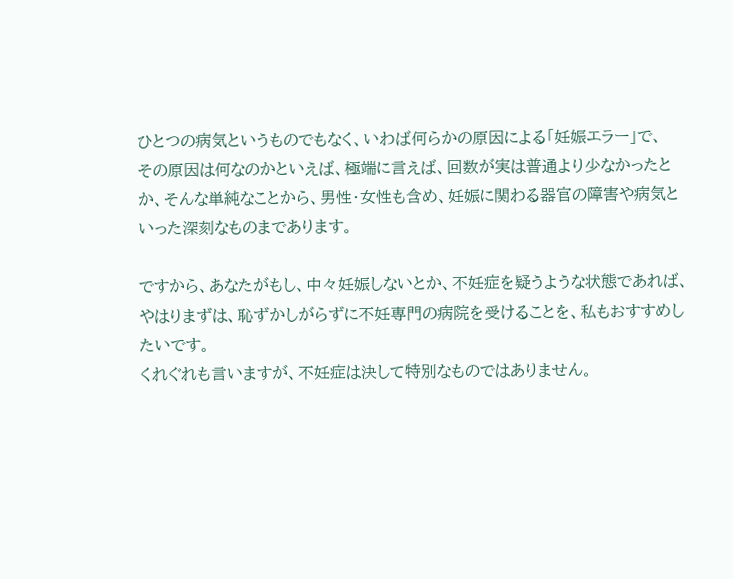ひとつの病気というものでもなく、いわば何らかの原因による「妊娠エラー」で、
その原因は何なのかといえば、極端に言えば、回数が実は普通より少なかったとか、そんな単純なことから、男性・女性も含め、妊娠に関わる器官の障害や病気といった深刻なものまであります。

ですから、あなたがもし、中々妊娠しないとか、不妊症を疑うような状態であれば、やはりまずは、恥ずかしがらずに不妊専門の病院を受けることを、私もおすすめしたいです。
くれぐれも言いますが、不妊症は決して特別なものではありません。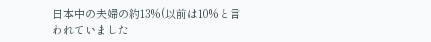日本中の夫婦の約13%(以前は10%と言われていました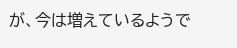が、今は増えているようで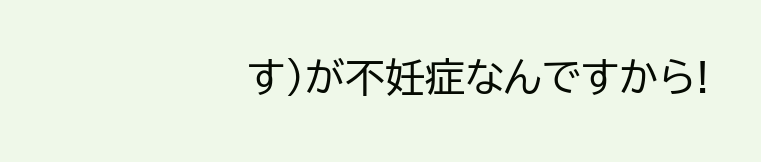す)が不妊症なんですから!